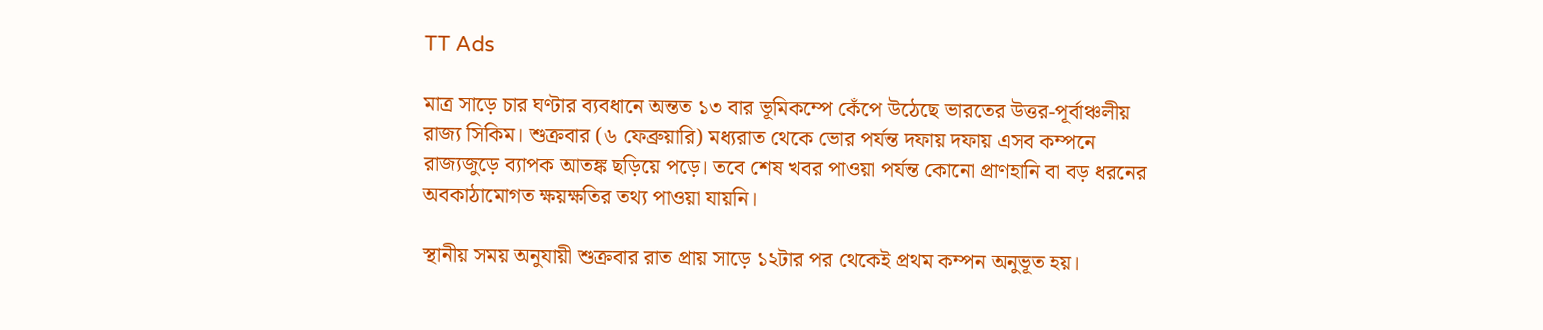TT Ads

মাত্র সাড়ে চার ঘণ্টার ব্যবধানে অন্তত ১৩ বার ভূমিকম্পে কেঁপে উঠেছে ভারতের উত্তর-পূর্বাঞ্চলীয় রাজ্য সিকিম। শুক্রবার (৬ ফেব্রুয়ারি) মধ্যরাত থেকে ভোর পর্যন্ত দফায় দফায় এসব কম্পনে রাজ্যজুড়ে ব্যাপক আতঙ্ক ছড়িয়ে পড়ে। তবে শেষ খবর পাওয়া পর্যন্ত কোনো প্রাণহানি বা বড় ধরনের অবকাঠামোগত ক্ষয়ক্ষতির তথ্য পাওয়া যায়নি।

স্থানীয় সময় অনুযায়ী শুক্রবার রাত প্রায় সাড়ে ১২টার পর থেকেই প্রথম কম্পন অনুভূত হয়।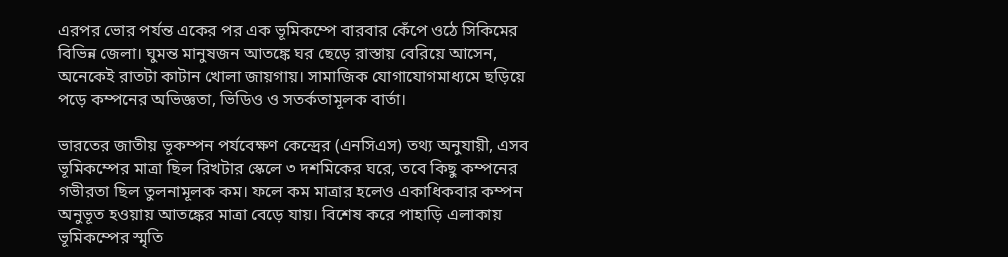এরপর ভোর পর্যন্ত একের পর এক ভূমিকম্পে বারবার কেঁপে ওঠে সিকিমের বিভিন্ন জেলা। ঘুমন্ত মানুষজন আতঙ্কে ঘর ছেড়ে রাস্তায় বেরিয়ে আসেন, অনেকেই রাতটা কাটান খোলা জায়গায়। সামাজিক যোগাযোগমাধ্যমে ছড়িয়ে পড়ে কম্পনের অভিজ্ঞতা, ভিডিও ও সতর্কতামূলক বার্তা।

ভারতের জাতীয় ভূকম্পন পর্যবেক্ষণ কেন্দ্রের (এনসিএস) তথ্য অনুযায়ী, এসব ভূমিকম্পের মাত্রা ছিল রিখটার স্কেলে ৩ দশমিকের ঘরে, তবে কিছু কম্পনের গভীরতা ছিল তুলনামূলক কম। ফলে কম মাত্রার হলেও একাধিকবার কম্পন অনুভূত হওয়ায় আতঙ্কের মাত্রা বেড়ে যায়। বিশেষ করে পাহাড়ি এলাকায় ভূমিকম্পের স্মৃতি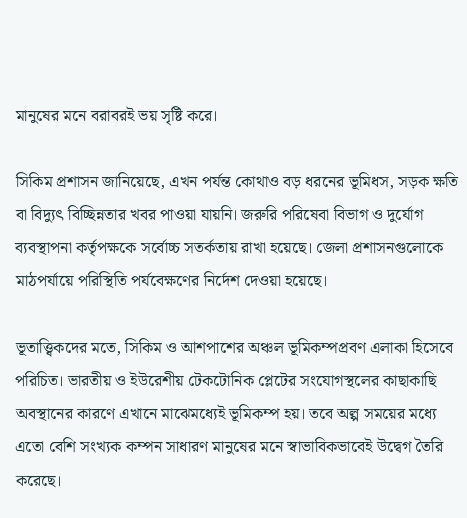মানুষের মনে বরাবরই ভয় সৃষ্টি করে।

সিকিম প্রশাসন জানিয়েছে, এখন পর্যন্ত কোথাও বড় ধরনের ভূমিধস, সড়ক ক্ষতি বা বিদ্যুৎ বিচ্ছিন্নতার খবর পাওয়া যায়নি। জরুরি পরিষেবা বিভাগ ও দুর্যোগ ব্যবস্থাপনা কর্তৃপক্ষকে সর্বোচ্চ সতর্কতায় রাখা হয়েছে। জেলা প্রশাসনগুলোকে মাঠপর্যায়ে পরিস্থিতি পর্যবেক্ষণের নির্দেশ দেওয়া হয়েছে।

ভূতাত্ত্বিকদের মতে, সিকিম ও আশপাশের অঞ্চল ভূমিকম্পপ্রবণ এলাকা হিসেবে পরিচিত। ভারতীয় ও ইউরেশীয় টেকটোনিক প্লেটের সংযোগস্থলের কাছাকাছি অবস্থানের কারণে এখানে মাঝেমধ্যেই ভূমিকম্প হয়। তবে অল্প সময়ের মধ্যে এতো বেশি সংখ্যক কম্পন সাধারণ মানুষের মনে স্বাভাবিকভাবেই উদ্বেগ তৈরি করেছে।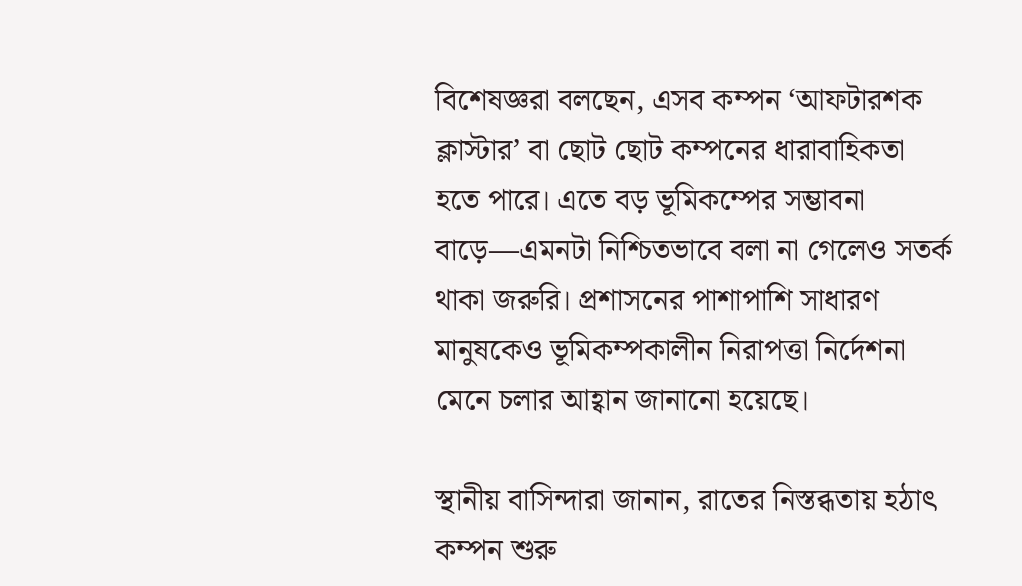বিশেষজ্ঞরা বলছেন, এসব কম্পন ‘আফটারশক ক্লাস্টার’ বা ছোট ছোট কম্পনের ধারাবাহিকতা হতে পারে। এতে বড় ভূমিকম্পের সম্ভাবনা বাড়ে—এমনটা নিশ্চিতভাবে বলা না গেলেও সতর্ক থাকা জরুরি। প্রশাসনের পাশাপাশি সাধারণ মানুষকেও ভূমিকম্পকালীন নিরাপত্তা নির্দেশনা মেনে চলার আহ্বান জানানো হয়েছে।

স্থানীয় বাসিন্দারা জানান, রাতের নিস্তব্ধতায় হঠাৎ কম্পন শুরু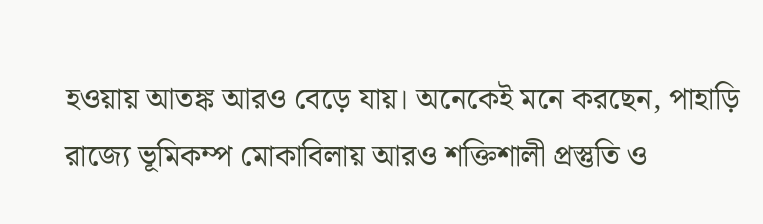হওয়ায় আতঙ্ক আরও বেড়ে যায়। অনেকেই মনে করছেন, পাহাড়ি রাজ্যে ভূমিকম্প মোকাবিলায় আরও শক্তিশালী প্রস্তুতি ও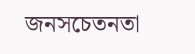জনসচেতনতা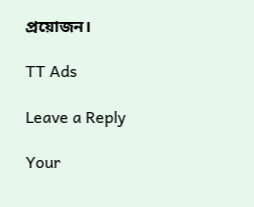প্রয়োজন।

TT Ads

Leave a Reply

Your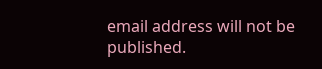email address will not be published.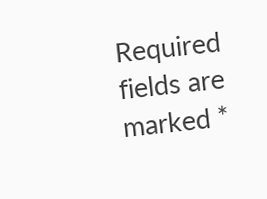Required fields are marked *